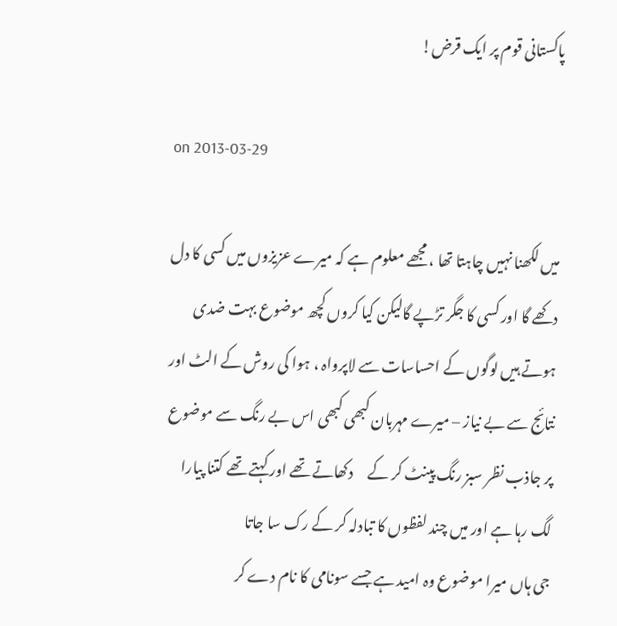پاکستانی قوم پر ایک قرض!

on 2013-03-29

میں لکھنا نہیں چاہتا تھا ، مجھے معلوم ہے کہ میرے عزیزوں میں کسی کا دل دکھے گا اور کسی کا جگر تڑپے گالیکن کیا کروں کچھ موضوع بہت ضدی ہوتے ہیں لوگوں کے احساسات سے لاپرواہ ، ہوا کی روش کے الٹ اور نتائج سے بے نیاز – میرے مہربان کبھی کبھی اس بے رنگ سے موضوع پر جاذب نظر سبز رنگ پینٹ کر کے     دکھاتے تھے اور کہتے تھے کتنا پیارا لگ رہا ہے اور میں چند لفظوں کا تبادلہ کر کے رک سا جاتا
جی ہاں میرا موضوع وہ امید ہے جسے سونامی کا نام دے کر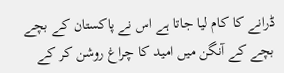ڈرانے کا کام لیا جاتا ہے اس نے پاکستان کے بچے بچے کے آنگن میں امید کا چراغ روشن کر کے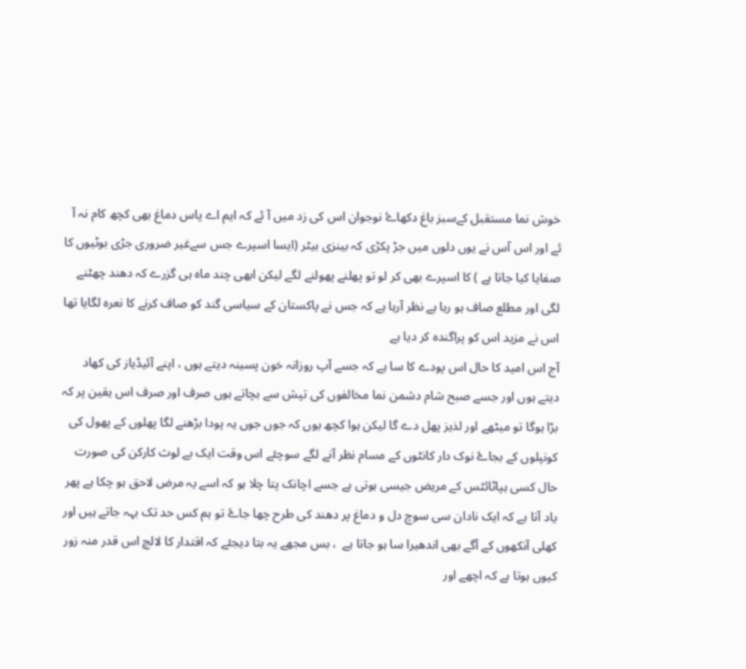خوش نما مستقبل کےسبز باغ دکھاۓ نوجوان اس کی زد میں آ ئے کہ ایم اے پاس دماغ بھی کچھ کام نہ آ ئے اور اس آس نے یوں دلوں میں جڑ پکڑی کہ بینزی بیٹر (ایسا اسپرے جس سےغیر ضروری جڑی بوٹیوں کا صفایا کیا جاتا ہے ) کا اسپرے بھی کر لو تو پھلنے پھولنے لگے لیکن ابھی چند ماہ ہی گزرے کہ دھند چھٹنے لگی اور مطلع صاف ہو رہا ہے نظر آرہا ہے کہ جس نے پاکستان کے سیاسی گند کو صاف کرنے کا نعرہ لگایا تھا اس نے مزید اس کو پراگندہ کر دیا ہے
آج اس امید کا حال اس پودے کا سا ہے کہ جسے آپ روزانہ خون پسینہ دیتے ہوں ، اپنے آئیڈیاز کی کھاد دیتے ہوں اور جسے صبح شام دشمن نما مخالفوں کی تپش سے بچاتے ہوں صرف اور صرف اس یقین پر کہ بڑا ہوگا تو میٹھے اور لذیز پھل دے گا لیکن ہوا کچھ یوں کہ جوں جوں یہ پودا بڑھنے لگا پھلوں کے پھول کی کونپلوں کے بجاۓ نوک دار کانٹوں کے مسام نظر آنے لگے سوچئے اس وقت ایک بے لوث کارکن کی صورت حال کسی ہپاٹائٹس کے مریض جیسی ہوتی ہے جسے اچانک پتا چلا ہو کہ اسے یہ مرض لاحق ہو چکا ہے پھر یاد آتا ہے کہ ایک نادان سی سوچ دل و دماغ پر دھند کی طرح چھا جاۓ تو ہم کس حد تک بہہ جاتے ہیں اور کھلی آنکھوں کے آگے بھی اندھیرا سا ہو جاتا ہے  ، بس مجھے یہ بتا دیجئے کہ اقتدار کا لالچ اس قدر منہ زور کیوں ہوتا ہے کہ اچھے اور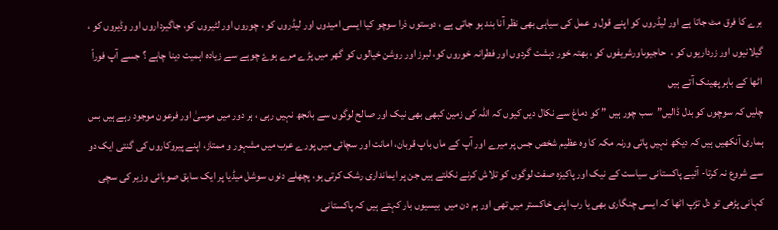برے کا فرق مٹ جاتا ہے اور لیڈروں کو اپنے قول و عمل کی سیاہی بھی نظر آنا بند ہو جاتی ہے ، دوستوں ذرا سوچو کیا ایسی امیدوں اور لیڈروں کو ، چوروں اور لٹیروں کو، جاگیرداروں اور وڈیروں کو ، گیلانیوں اور زرداریوں کو ،  حاجیوںاورشریفوں کو ، بھتہ خور دہشت گردوں اور فطرانہ خوروں کو، لبرز اور روشن خیالوں کو گھر میں پڑے مرے ہوۓ چوہے سے زیادہ اہمیت دینا چاہے ؟ جسے آپ فوراّ اٹھا کے باہر پھینک آتے ہیں
چلیں کہ سوچوں کو بدل ڈالیں”سب چور ہیں ” کو دماغ سے نکال دیں کیوں کہ اللہ کی زمین کبھی بھی نیک اور صالح لوگوں سے بانجھ نہیں رہی ، ہر دور میں موسیٰ اور فرعون موجود رہے ہیں بس ہماری آنکھیں ہیں کہ دیکھ نہیں پاتی ورنہ مکہ کا وہ عظیم شخص جس پر میرے اور آپ کے ماں باپ قربان، امانت اور سچائی میں پورے عرب میں مشہور و ممتاز، اپنے پیروکاروں کی گنتی ایک دو سے شروع نہ کرتا- آئیے پاکستانی سیاست کے نیک اور پاکیزہ صفت لوگوں کو تلاش کرنے نکلتے ہیں جن پر ایمانداری رشک کرتی ہو، پچھلے دنوں سوشل میڈیا پر ایک سابق صوبائی وزیر کی سچی کہانی پڑھی تو دل تڑپ اٹھا کہ ایسی چنگاری بھی یا رب اپنی خاکستر میں تھی اور ہم دن میں  بیسیوں بار کہتے ہیں کہ پاکستانی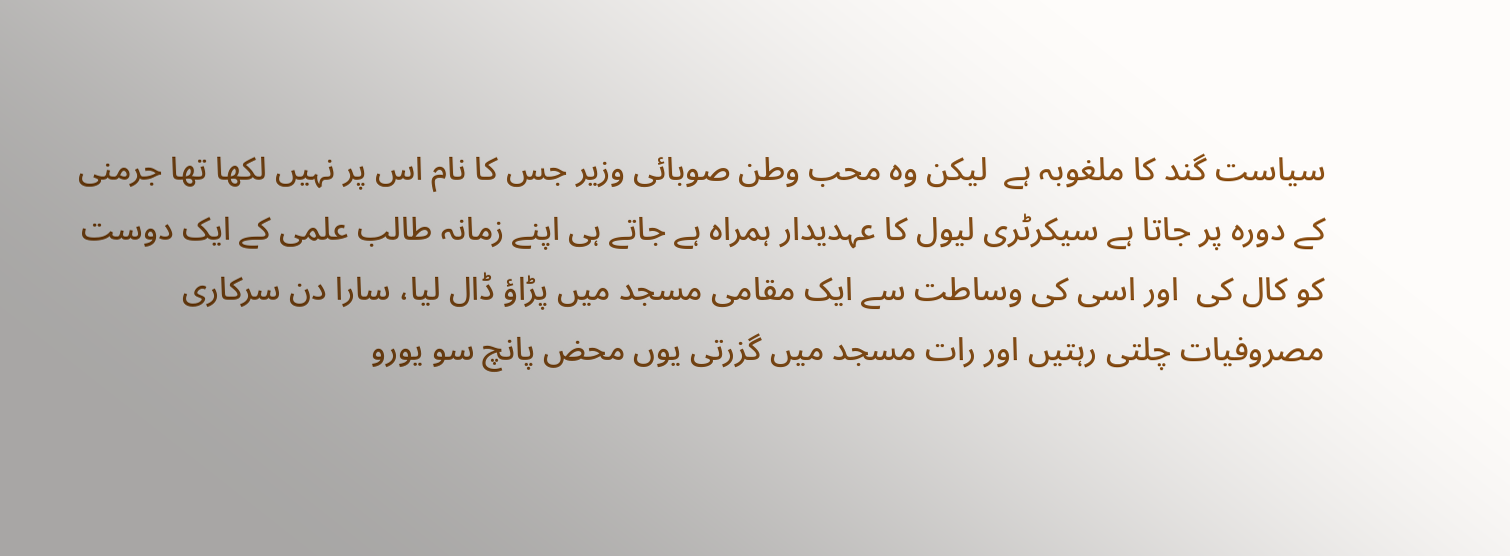سیاست گند کا ملغوبہ ہے  لیکن وہ محب وطن صوبائی وزیر جس کا نام اس پر نہیں لکھا تھا جرمنی کے دورہ پر جاتا ہے سیکرٹری لیول کا عہدیدار ہمراہ ہے جاتے ہی اپنے زمانہ طالب علمی کے ایک دوست کو کال کی  اور اسی کی وساطت سے ایک مقامی مسجد میں پڑاؤ ڈال لیا، سارا دن سرکاری مصروفیات چلتی رہتیں اور رات مسجد میں گزرتی یوں محض پانچ سو یورو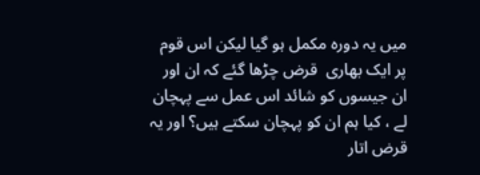میں یہ دورہ مکمل ہو گیا لیکن اس قوم پر ایک بھاری  قرض چڑھا گئے کہ ان اور ان جیسوں کو شائد اس عمل سے پہچان لے ، کیا ہم ان کو پہچان سکتے ہیں؟ اور یہ قرض اتار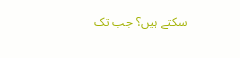سکتے ہیں؟ جب تک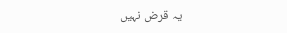یہ قرض نہیں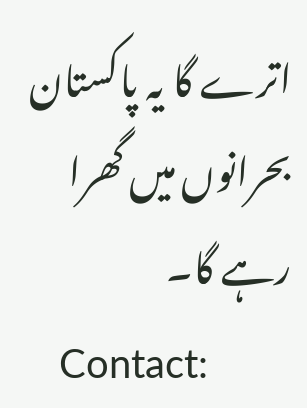اترے گا یہ پاکستان بحرانوں میں گھرا رہے گا۔
   Contact: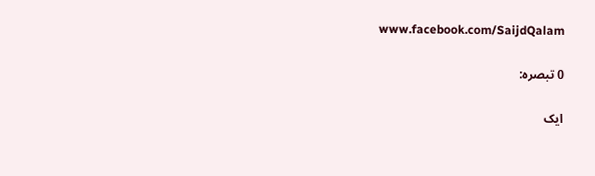www.facebook.com/SaijdQalam

0 تبصرہ:

ایک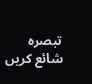تبصرہ شائع کریں